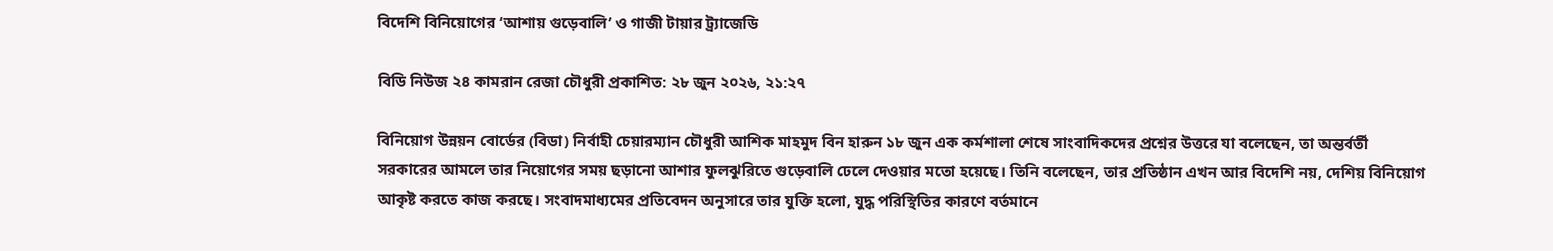বিদেশি বিনিয়োগের ‘আশায় গুড়েবালি’ ও গাজী টায়ার ট্র্যাজেডি

বিডি নিউজ ২৪ কামরান রেজা চৌধুরী প্রকাশিত: ২৮ জুন ২০২৬, ২১:২৭

বিনিয়োগ উন্নয়ন বোর্ডের (বিডা) নির্বাহী চেয়ারম্যান চৌধুরী আশিক মাহমুদ বিন হারুন ১৮ জুন এক কর্মশালা শেষে সাংবাদিকদের প্রশ্নের উত্তরে যা বলেছেন, তা অন্তর্বর্তী সরকারের আমলে তার নিয়োগের সময় ছড়ানো আশার ফুলঝুরিতে গুড়েবালি ঢেলে দেওয়ার মতো হয়েছে। তিনি বলেছেন, তার প্রতিষ্ঠান এখন আর বিদেশি নয়, দেশিয় বিনিয়োগ আকৃষ্ট করতে কাজ করছে। সংবাদমাধ্যমের প্রতিবেদন অনুসারে তার যুক্তি হলো, যুদ্ধ পরিস্থিতির কারণে বর্তমানে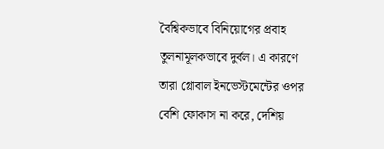বৈশ্বিকভাবে বিনিয়োগের প্রবাহ তুলনামূলকভাবে দুর্বল। এ কারণে তারা গ্লোবাল ইনভেস্টমেন্টের ওপর বেশি ফোকাস না করে, দেশিয়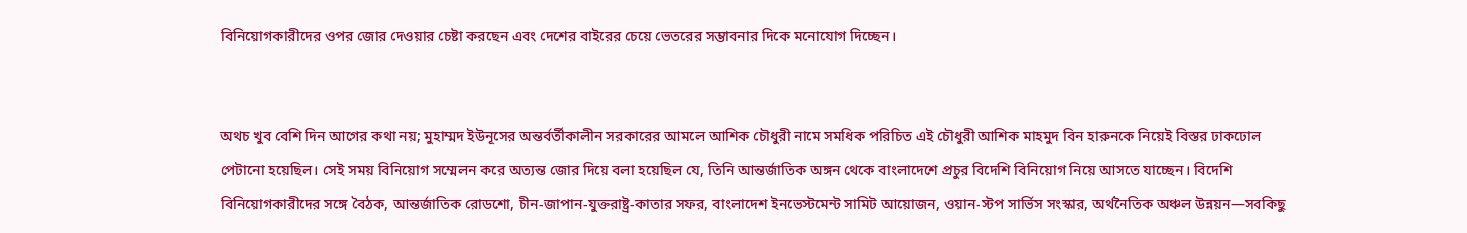বিনিয়োগকারীদের ওপর জোর দেওয়ার চেষ্টা করছেন এবং দেশের বাইরের চেয়ে ভেতরের সম্ভাবনার দিকে মনোযোগ দিচ্ছেন।


অথচ খুব বেশি দিন আগের কথা নয়; মুহাম্মদ ইউনূসের অন্তর্বর্তীকালীন সরকারের আমলে আশিক চৌধুরী নামে সমধিক পরিচিত এই চৌধুরী আশিক মাহমুদ বিন হারুনকে নিয়েই বিস্তর ঢাকঢোল পেটানো হয়েছিল। সেই সময় বিনিয়োগ সম্মেলন করে অত্যন্ত জোর দিয়ে বলা হয়েছিল যে, তিনি আন্তর্জাতিক অঙ্গন থেকে বাংলাদেশে প্রচুর বিদেশি বিনিয়োগ নিয়ে আসতে যাচ্ছেন। বিদেশি বিনিয়োগকারীদের সঙ্গে বৈঠক, আন্তর্জাতিক রোডশো, চীন-জাপান-যুক্তরাষ্ট্র-কাতার সফর, বাংলাদেশ ইনভেস্টমেন্ট সামিট আয়োজন, ওয়ান-স্টপ সার্ভিস সংস্কার, অর্থনৈতিক অঞ্চল উন্নয়ন—সবকিছু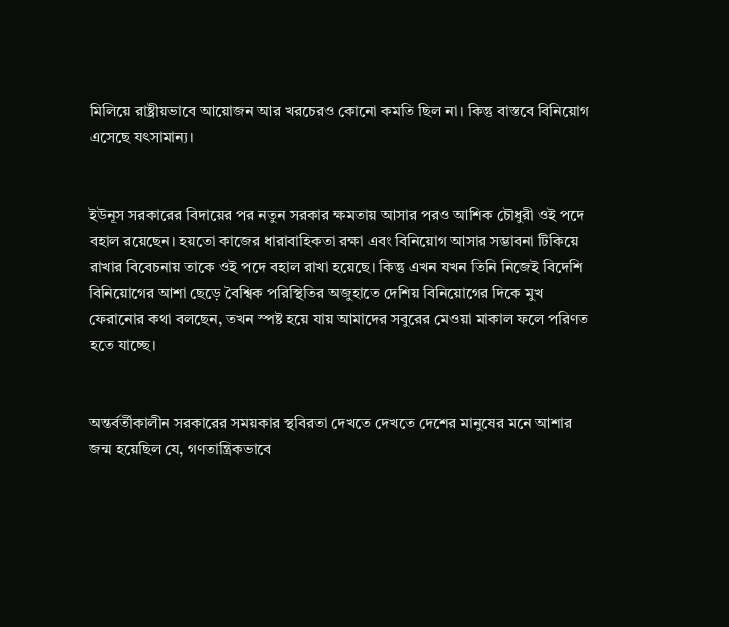মিলিয়ে রাষ্ট্রীয়ভাবে আয়োজন আর খরচেরও কোনো কমতি ছিল না। কিন্তু বাস্তবে বিনিয়োগ এসেছে যৎসামান্য।


ইউনূস সরকারের বিদায়ের পর নতুন সরকার ক্ষমতায় আসার পরও আশিক চৌধুরী ওই পদে বহাল রয়েছেন। হয়তো কাজের ধারাবাহিকতা রক্ষা এবং বিনিয়োগ আসার সম্ভাবনা টিকিয়ে রাখার বিবেচনায় তাকে ওই পদে বহাল রাখা হয়েছে। কিন্তু এখন যখন তিনি নিজেই বিদেশি বিনিয়োগের আশা ছেড়ে বৈশ্বিক পরিস্থিতির অজুহাতে দেশিয় বিনিয়োগের দিকে মুখ ফেরানোর কথা বলছেন, তখন স্পষ্ট হয়ে যায় আমাদের সবুরের মেওয়া মাকাল ফলে পরিণত হতে যাচ্ছে।


অন্তর্বর্তীকালীন সরকারের সময়কার স্থবিরতা দেখতে দেখতে দেশের মানুষের মনে আশার জন্ম হয়েছিল যে, গণতান্ত্রিকভাবে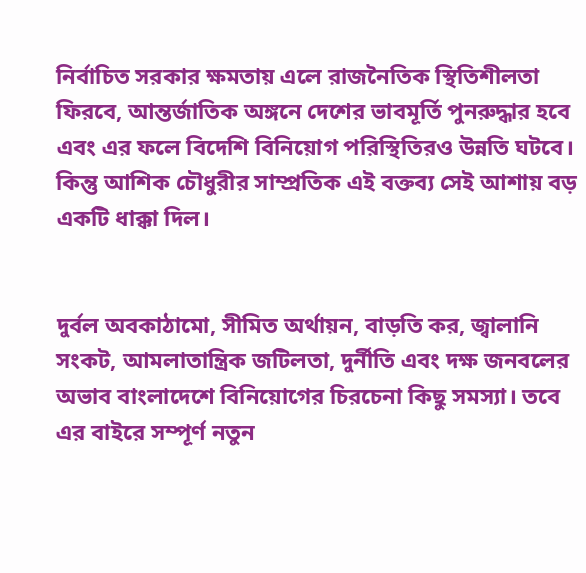নির্বাচিত সরকার ক্ষমতায় এলে রাজনৈতিক স্থিতিশীলতা ফিরবে, আন্তর্জাতিক অঙ্গনে দেশের ভাবমূর্তি পুনরুদ্ধার হবে এবং এর ফলে বিদেশি বিনিয়োগ পরিস্থিতিরও উন্নতি ঘটবে। কিন্তু আশিক চৌধুরীর সাম্প্রতিক এই বক্তব্য সেই আশায় বড় একটি ধাক্কা দিল।


দুর্বল অবকাঠামো, সীমিত অর্থায়ন, বাড়তি কর, জ্বালানি সংকট, আমলাতান্ত্রিক জটিলতা, দুর্নীতি এবং দক্ষ জনবলের অভাব বাংলাদেশে বিনিয়োগের চিরচেনা কিছু সমস্যা। তবে এর বাইরে সম্পূর্ণ নতুন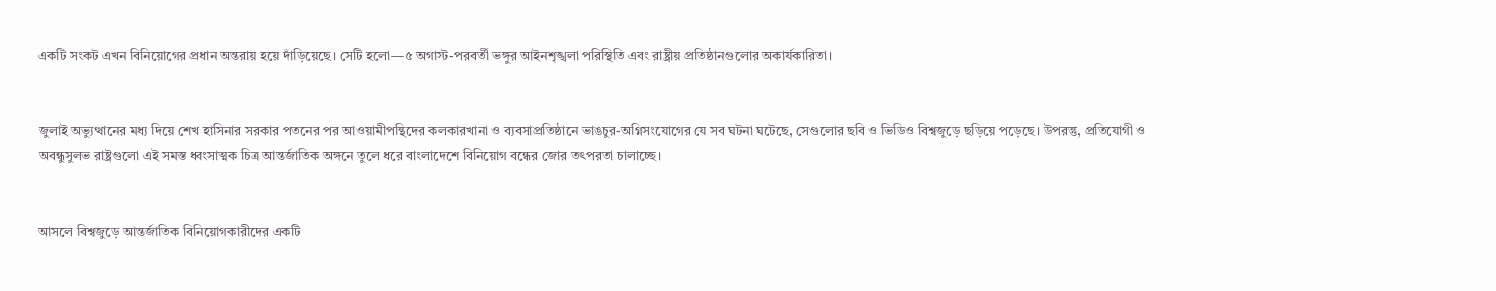একটি সংকট এখন বিনিয়োগের প্রধান অন্তরায় হয়ে দাঁড়িয়েছে। সেটি হলো—৫ অগাস্ট-পরবর্তী ভঙ্গুর আইনশৃঙ্খলা পরিস্থিতি এবং রাষ্ট্রীয় প্রতিষ্ঠানগুলোর অকার্যকারিতা।


জুলাই অভ্যুত্থানের মধ্য দিয়ে শেখ হাসিনার সরকার পতনের পর আওয়ামীপন্থিদের কলকারখানা ও ব্যবসাপ্রতিষ্ঠানে ভাঙচুর-অগ্নিসংযোগের যে সব ঘটনা ঘটেছে, সেগুলোর ছবি ও ভিডিও বিশ্বজুড়ে ছড়িয়ে পড়েছে। উপরন্তু, প্রতিযোগী ও অবন্ধুসুলভ রাষ্ট্রগুলো এই সমস্ত ধ্বংসাত্মক চিত্র আন্তর্জাতিক অঙ্গনে তুলে ধরে বাংলাদেশে বিনিয়োগ বন্ধের জোর তৎপরতা চালাচ্ছে।


আসলে বিশ্বজুড়ে আন্তর্জাতিক বিনিয়োগকারীদের একটি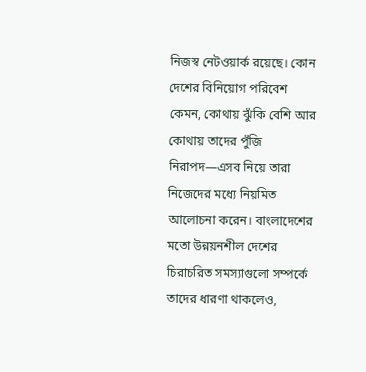নিজস্ব নেটওয়ার্ক রয়েছে। কোন দেশের বিনিয়োগ পরিবেশ কেমন, কোথায় ঝুঁকি বেশি আর কোথায় তাদের পুঁজি নিরাপদ—এসব নিয়ে তারা নিজেদের মধ্যে নিয়মিত আলোচনা করেন। বাংলাদেশের মতো উন্নয়নশীল দেশের চিরাচরিত সমস্যাগুলো সম্পর্কে তাদের ধারণা থাকলেও,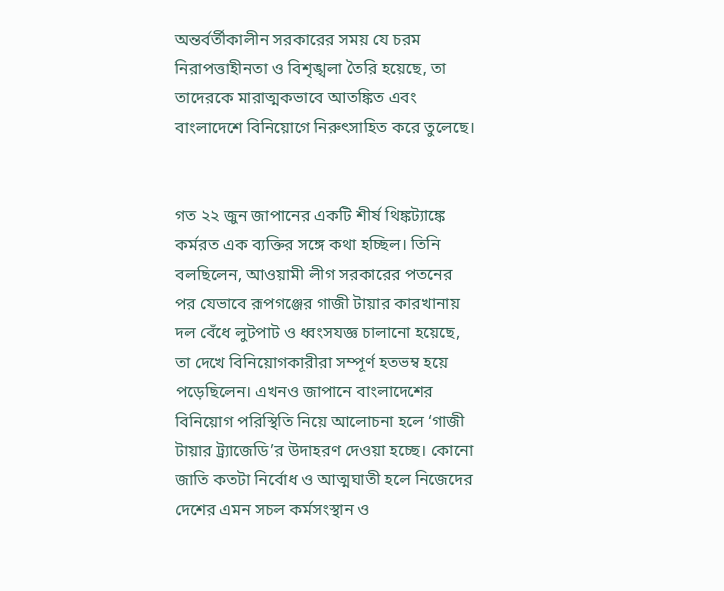অন্তর্বর্তীকালীন সরকারের সময় যে চরম নিরাপত্তাহীনতা ও বিশৃঙ্খলা তৈরি হয়েছে, তা তাদেরকে মারাত্মকভাবে আতঙ্কিত এবং বাংলাদেশে বিনিয়োগে নিরুৎসাহিত করে তুলেছে।


গত ২২ জুন জাপানের একটি শীর্ষ থিঙ্কট্যাঙ্কে কর্মরত এক ব্যক্তির সঙ্গে কথা হচ্ছিল। তিনি বলছিলেন, আওয়ামী লীগ সরকারের পতনের পর যেভাবে রূপগঞ্জের গাজী টায়ার কারখানায় দল বেঁধে লুটপাট ও ধ্বংসযজ্ঞ চালানো হয়েছে, তা দেখে বিনিয়োগকারীরা সম্পূর্ণ হতভম্ব হয়ে পড়েছিলেন। এখনও জাপানে বাংলাদেশের বিনিয়োগ পরিস্থিতি নিয়ে আলোচনা হলে ‘গাজী টায়ার ট্র্যাজেডি’র উদাহরণ দেওয়া হচ্ছে। কোনো জাতি কতটা নির্বোধ ও আত্মঘাতী হলে নিজেদের দেশের এমন সচল কর্মসংস্থান ও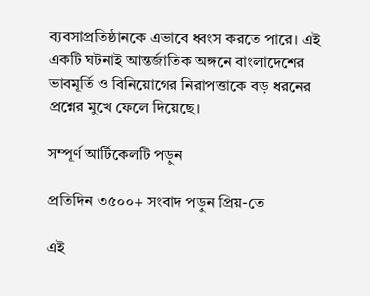ব্যবসাপ্রতিষ্ঠানকে এভাবে ধ্বংস করতে পারে। এই একটি ঘটনাই আন্তর্জাতিক অঙ্গনে বাংলাদেশের ভাবমূর্তি ও বিনিয়োগের নিরাপত্তাকে বড় ধরনের প্রশ্নের মুখে ফেলে দিয়েছে।

সম্পূর্ণ আর্টিকেলটি পড়ুন

প্রতিদিন ৩৫০০+ সংবাদ পড়ুন প্রিয়-তে

এই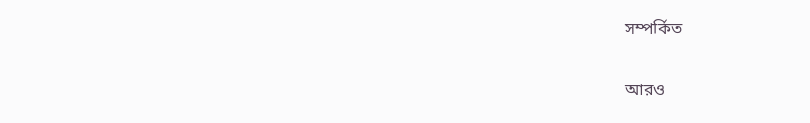সম্পর্কিত

আরও